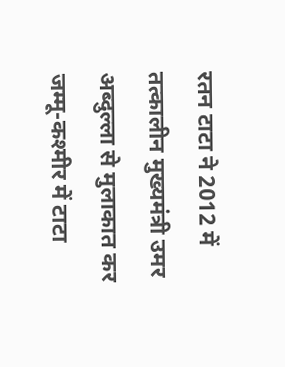रतन टाटा ने 2012 में तत्कालीन मुख्यमंत्री उमर अब्दुल्ला से मुलाकात कर जम्मू-कश्मीर में टाटा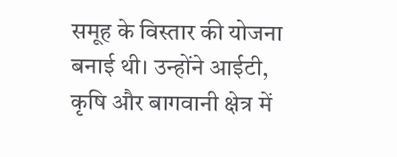समूह के विस्तार की योजना बनाई थी। उन्होंने आईटी, कृषि और बागवानी क्षेत्र में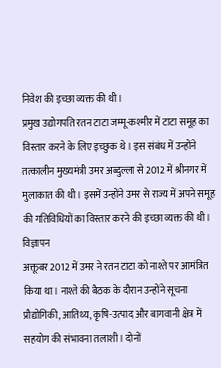निवेश की इच्छा व्यक्त की थी।
प्रमुख उद्योगपति रतन टाटा जम्मू-कश्मीर में टाटा समूह का विस्तार करने के लिए इच्छुक थे। इस संबंध में उन्होंने तत्कालीन मुख्यमंत्री उमर अब्दुल्ला से 2012 में श्रीनगर में मुलाकात की थी। इसमें उन्होंने उमर से राज्य में अपने समूह की गतिविधियों का विस्तार करने की इच्छा व्यक्त की थी।
विज्ञापन
अक्तूबर 2012 में उमर ने रतन टाटा को नाश्ते पर आमंत्रित किया था। नाश्ते की बैठक के दौरान उन्होंने सूचना प्रौद्योगिकी, आतिथ्य, कृषि-उत्पाद और बागवानी क्षेत्र में सहयोग की संभावना तलाशी। दोनों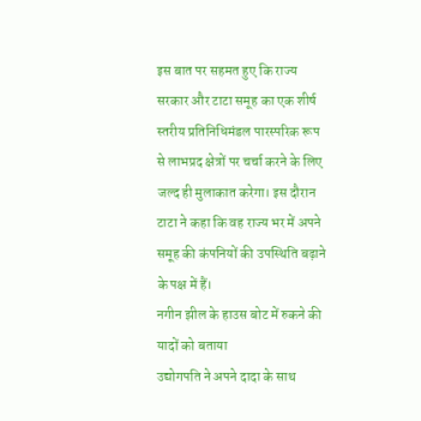इस बात पर सहमत हुए कि राज्य सरकार और टाटा समूह का एक शीर्ष स्तरीय प्रतिनिधिमंडल पारस्परिक रूप से लाभप्रद क्षेत्रों पर चर्चा करने के लिए जल्द ही मुलाकात करेगा। इस दौरान टाटा ने कहा कि वह राज्य भर में अपने समूह की कंपनियों की उपस्थिति बढ़ाने के पक्ष में हैं।
नगीन झील के हाउस बोट में रुकने की यादों को बताया
उद्योगपति ने अपने दादा के साथ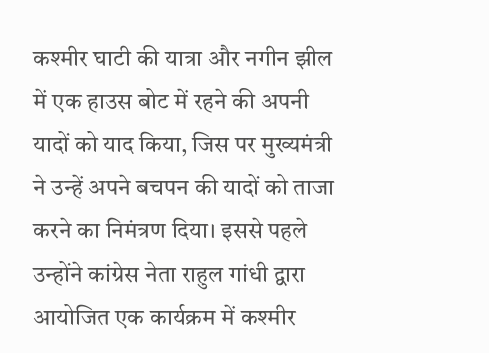कश्मीर घाटी की यात्रा और नगीन झील में एक हाउस बोट में रहने की अपनी यादों को याद किया, जिस पर मुख्यमंत्री ने उन्हें अपने बचपन की यादों को ताजा करने का निमंत्रण दिया। इससे पहले उन्होंने कांग्रेस नेता राहुल गांधी द्वारा आयोजित एक कार्यक्रम में कश्मीर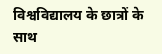विश्वविद्यालय के छात्रों के साथ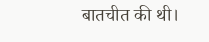बातचीत की थी।